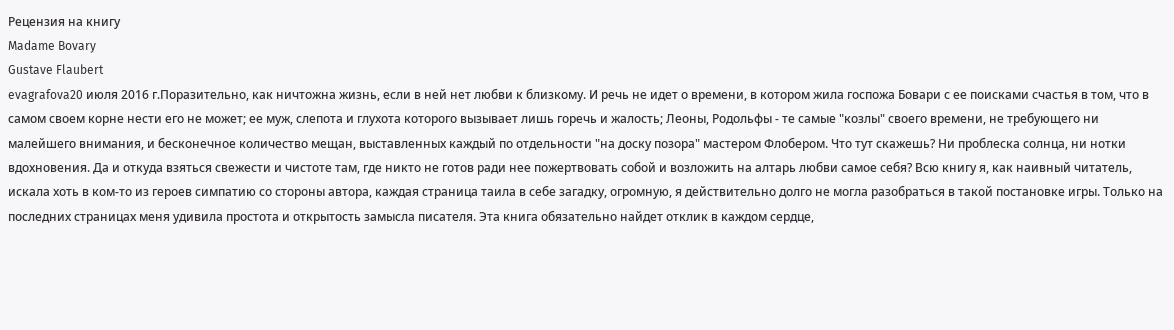Рецензия на книгу
Madame Bovary
Gustave Flaubert
evagrafova20 июля 2016 г.Поразительно, как ничтожна жизнь, если в ней нет любви к близкому. И речь не идет о времени, в котором жила госпожа Бовари с ее поисками счастья в том, что в самом своем корне нести его не может; ее муж, слепота и глухота которого вызывает лишь горечь и жалость; Леоны, Родольфы - те самые "козлы" своего времени, не требующего ни малейшего внимания, и бесконечное количество мещан, выставленных каждый по отдельности "на доску позора" мастером Флобером. Что тут скажешь? Ни проблеска солнца, ни нотки вдохновения. Да и откуда взяться свежести и чистоте там, где никто не готов ради нее пожертвовать собой и возложить на алтарь любви самое себя? Всю книгу я, как наивный читатель, искала хоть в ком-то из героев симпатию со стороны автора, каждая страница таила в себе загадку, огромную, я действительно долго не могла разобраться в такой постановке игры. Только на последних страницах меня удивила простота и открытость замысла писателя. Эта книга обязательно найдет отклик в каждом сердце,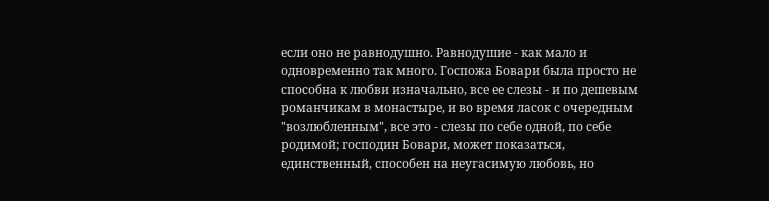если оно не равнодушно. Равнодушие - как мало и одновременно так много. Госпожа Бовари была просто не способна к любви изначально, все ее слезы - и по дешевым романчикам в монастыре, и во время ласок с очередным "возлюбленным", все это - слезы по себе одной, по себе родимой; господин Бовари, может показаться, единственный, способен на неугасимую любовь, но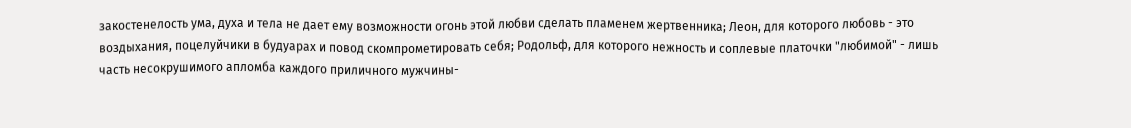закостенелость ума, духа и тела не дает ему возможности огонь этой любви сделать пламенем жертвенника; Леон, для которого любовь - это воздыхания, поцелуйчики в будуарах и повод скомпрометировать себя; Родольф, для которого нежность и соплевые платочки "любимой" - лишь часть несокрушимого апломба каждого приличного мужчины-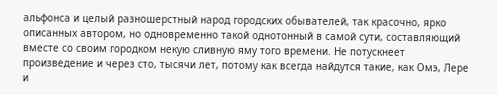альфонса и целый разношерстный народ городских обывателей, так красочно, ярко описанных автором, но одновременно такой однотонный в самой сути, составляющий вместе со своим городком некую сливную яму того времени. Не потускнеет произведение и через сто, тысячи лет, потому как всегда найдутся такие, как Омэ, Лере и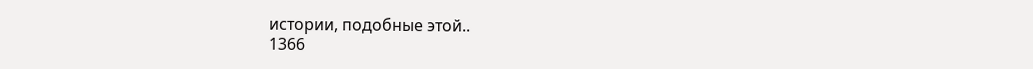истории, подобные этой..
1366